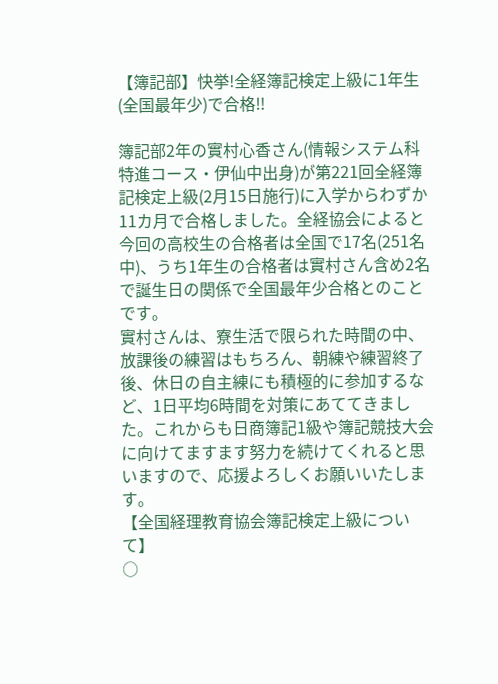【簿記部】快挙!全経簿記検定上級に1年生(全国最年少)で合格‼

簿記部2年の實村心香さん(情報システム科特進コース・伊仙中出身)が第221回全経簿記検定上級(2月15日施行)に入学からわずか11カ月で合格しました。全経協会によると今回の高校生の合格者は全国で17名(251名中)、うち1年生の合格者は實村さん含め2名で誕生日の関係で全国最年少合格とのことです。
實村さんは、寮生活で限られた時間の中、放課後の練習はもちろん、朝練や練習終了後、休日の自主練にも積極的に参加するなど、1日平均6時間を対策にあててきました。これからも日商簿記1級や簿記競技大会に向けてますます努力を続けてくれると思いますので、応援よろしくお願いいたします。
【全国経理教育協会簿記検定上級について】
○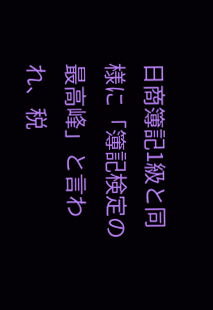日商簿記1級と同様に「簿記検定の最高峰」と言われ、税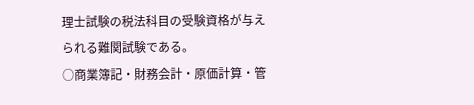理士試験の税法科目の受験資格が与えられる難関試験である。
○商業簿記・財務会計・原価計算・管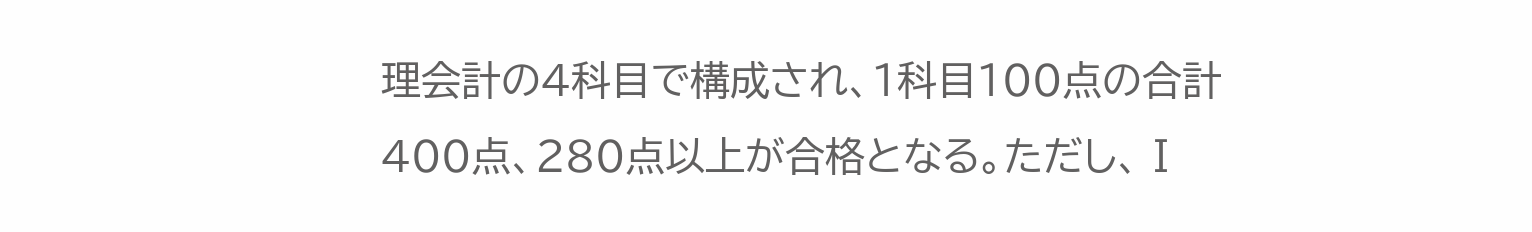理会計の4科目で構成され、1科目100点の合計400点、280点以上が合格となる。ただし、Ⅰ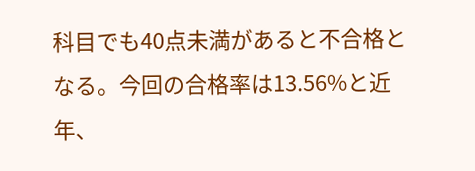科目でも40点未満があると不合格となる。今回の合格率は13.56%と近年、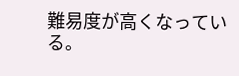難易度が高くなっている。